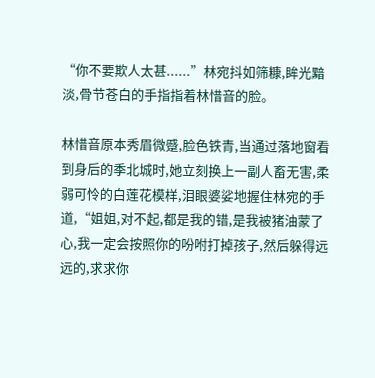“你不要欺人太甚......”林宛抖如筛糠,眸光黯淡,骨节苍白的手指指着林惜音的脸。

林惜音原本秀眉微蹙,脸色铁青,当通过落地窗看到身后的季北城时,她立刻换上一副人畜无害,柔弱可怜的白莲花模样,泪眼婆娑地握住林宛的手道,“姐姐,对不起,都是我的错,是我被猪油蒙了心,我一定会按照你的吩咐打掉孩子,然后躲得远远的,求求你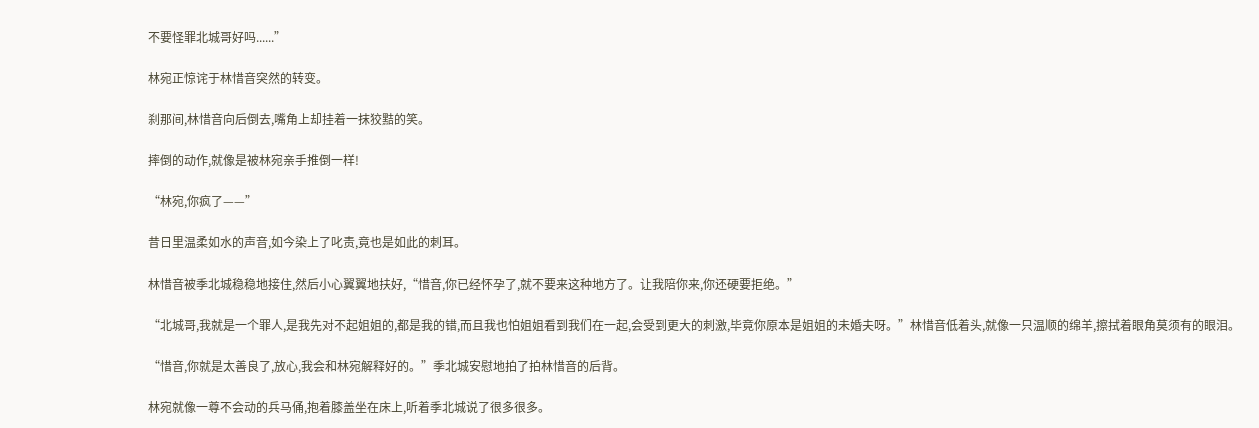不要怪罪北城哥好吗......”

林宛正惊诧于林惜音突然的转变。

刹那间,林惜音向后倒去,嘴角上却挂着一抹狡黠的笑。

摔倒的动作,就像是被林宛亲手推倒一样!

“林宛,你疯了——”

昔日里温柔如水的声音,如今染上了叱责,竟也是如此的刺耳。

林惜音被季北城稳稳地接住,然后小心翼翼地扶好,“惜音,你已经怀孕了,就不要来这种地方了。让我陪你来,你还硬要拒绝。”

“北城哥,我就是一个罪人,是我先对不起姐姐的,都是我的错,而且我也怕姐姐看到我们在一起,会受到更大的刺激,毕竟你原本是姐姐的未婚夫呀。”林惜音低着头,就像一只温顺的绵羊,擦拭着眼角莫须有的眼泪。

“惜音,你就是太善良了,放心,我会和林宛解释好的。”季北城安慰地拍了拍林惜音的后背。

林宛就像一尊不会动的兵马俑,抱着膝盖坐在床上,听着季北城说了很多很多。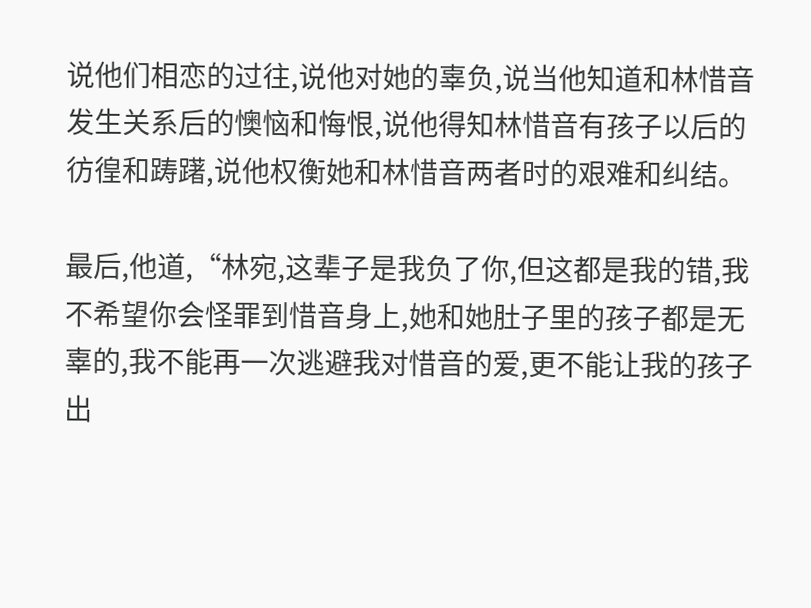说他们相恋的过往,说他对她的辜负,说当他知道和林惜音发生关系后的懊恼和悔恨,说他得知林惜音有孩子以后的彷徨和踌躇,说他权衡她和林惜音两者时的艰难和纠结。

最后,他道,“林宛,这辈子是我负了你,但这都是我的错,我不希望你会怪罪到惜音身上,她和她肚子里的孩子都是无辜的,我不能再一次逃避我对惜音的爱,更不能让我的孩子出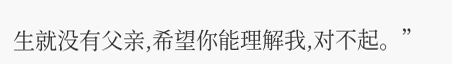生就没有父亲,希望你能理解我,对不起。”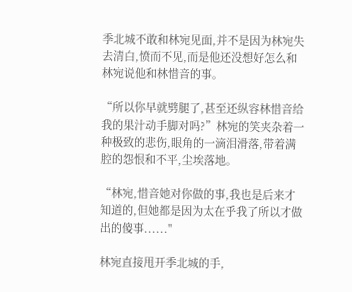季北城不敢和林宛见面,并不是因为林宛失去清白,愤而不见,而是他还没想好怎么和林宛说他和林惜音的事。

“所以你早就劈腿了,甚至还纵容林惜音给我的果汁动手脚对吗?”林宛的笑夹杂着一种极致的悲伤,眼角的一滴泪滑落,带着满腔的怨恨和不平,尘埃落地。

“林宛,惜音她对你做的事,我也是后来才知道的,但她都是因为太在乎我了所以才做出的傻事......"

林宛直接甩开季北城的手,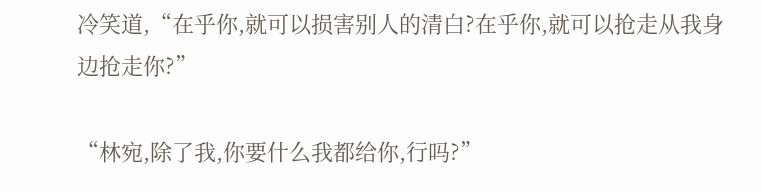冷笑道,“在乎你,就可以损害别人的清白?在乎你,就可以抢走从我身边抢走你?”

“林宛,除了我,你要什么我都给你,行吗?”